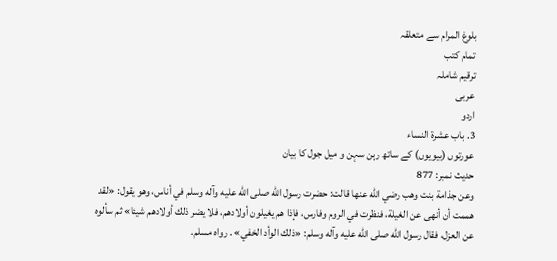بلوغ المرام سے متعلقہ
تمام کتب
ترقیم شاملہ
عربی
اردو
3. باب عشرة النساء
عورتوں (بیویوں) کے ساتھ رہن سہن و میل جول کا بیان
حدیث نمبر: 877
وعن جذامة بنت وهب رضي الله عنها قالت: حضرت رسول الله صلى الله عليه وآله وسلم في أناس، وهو يقول: «لقد هممت أن أنهى عن الغيلة، فنظرت في الروم وفارس، فإذا هم يغيلون أولادهم، فلا يضر ذلك أولادهم شيئا» ثم سألوه عن العزل، فقال رسول الله صلى الله عليه وآله وسلم: «ذلك الوأد الخفي» . رواه مسلم.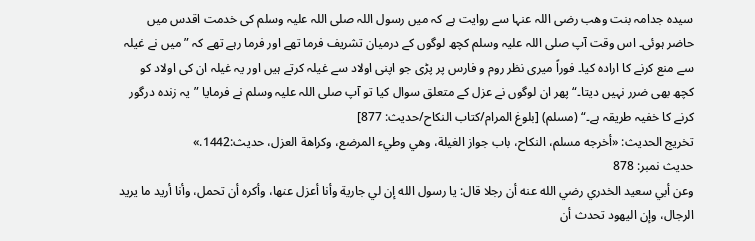سیدہ جدامہ بنت وھب رضی اللہ عنہا سے روایت ہے کہ میں رسول اللہ صلی اللہ علیہ وسلم کی خدمت اقدس میں حاضر ہوئی۔ اس وقت آپ صلی اللہ علیہ وسلم کچھ لوگوں کے درمیان تشریف فرما تھے اور فرما رہے تھے کہ ”میں نے غیلہ سے منع کرنے کا ارادہ کیا۔ فوراً میری نظر روم و فارس پر پڑی جو اپنی اولاد سے غیلہ کرتے ہیں اور یہ غیلہ ان کی اولاد کو کچھ بھی ضرر نہیں دیتا۔“ پھر ان لوگوں نے عزل کے متعلق سوال کیا تو آپ صلی اللہ علیہ وسلم نے فرمایا ”یہ زندہ درگور کرنے کا خفیہ طریقہ ہے۔“ (مسلم) [بلوغ المرام/كتاب النكاح/حدیث: 877]
تخریج الحدیث: «أخرجه مسلم، النكاح، باب جواز الغيلة، وهي وطيء المرضع، وكراهة العزل، حديث:1442.»
حدیث نمبر: 878
وعن أبي سعيد الخدري رضي الله عنه أن رجلا قال: يا رسول الله إن لي جارية وأنا أعزل عنها، وأكره أن تحمل، وأنا أريد ما يريد الرجال، وإن اليهود تحدث أن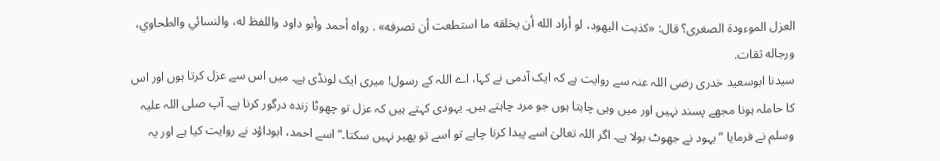العزل الموءودة الصغرى؟ قال: «كذبت اليهود، لو أراد الله أن يخلقه ما استطعت أن تصرفه» . رواه أحمد وأبو داود واللفظ له، والنسائي والطحاوي، ورجاله ثقات.
سیدنا ابوسعید خدری رضی اللہ عنہ سے روایت ہے کہ ایک آدمی نے کہا، اے اللہ کے رسول! میری ایک لونڈی ہے۔ میں اس سے عزل کرتا ہوں اور اس کا حاملہ ہونا مجھے پسند نہیں اور میں وہی چاہتا ہوں جو مرد چاہتے ہیں۔ یہودی کہتے ہیں کہ عزل تو چھوٹا زندہ درگور کرنا ہے۔ آپ صلی اللہ علیہ وسلم نے فرمایا ”یہود نے جھوٹ بولا ہے۔ اگر اللہ تعالیٰ اسے پیدا کرنا چاہے تو اسے تو پھیر نہیں سکتا۔“ اسے احمد، ابوداؤد نے روایت کیا ہے اور یہ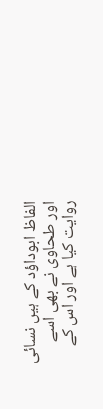الفاظ ابوداؤد کے ہیں نسائی اور طحاوی نے بھی اسے روایت کیا ہے اور اس کے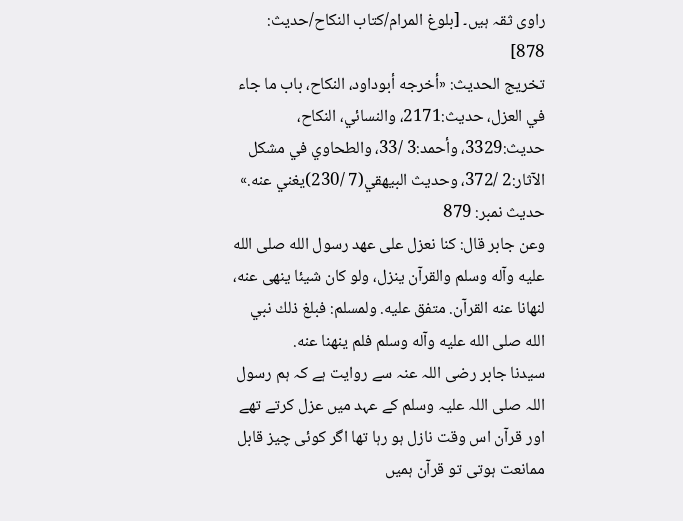راوی ثقہ ہیں۔ [بلوغ المرام/كتاب النكاح/حدیث: 878]
تخریج الحدیث: «أخرجه أبوداود، النكاح، باب ما جاء في العزل، حديث:2171، والنسائي، النكاح، حديث:3329، وأحمد:3 /33، والطحاوي في مشكل الآثار:2 /372، وحديث البيهقي(7 /230)يغني عنه.»
حدیث نمبر: 879
وعن جابر قال: كنا نعزل على عهد رسول الله صلى الله عليه وآله وسلم والقرآن ينزل، ولو كان شيئا ينهى عنه، لنهانا عنه القرآن. متفق عليه. ولمسلم: فبلغ ذلك نبي الله صلى الله عليه وآله وسلم فلم ينهنا عنه.
سیدنا جابر رضی اللہ عنہ سے روایت ہے کہ ہم رسول اللہ صلی اللہ علیہ وسلم کے عہد میں عزل کرتے تھے اور قرآن اس وقت نازل ہو رہا تھا اگر کوئی چیز قابل ممانعت ہوتی تو قرآن ہمیں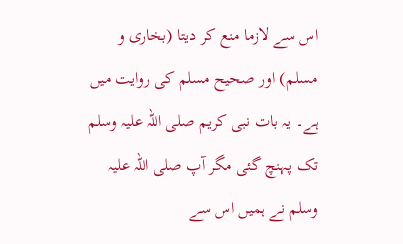اس سے لازما منع کر دیتا (بخاری و مسلم) اور صحیح مسلم کی روایت میں ہے۔ یہ بات نبی کریم صلی اللہ علیہ وسلم تک پہنچ گئی مگر آپ صلی اللہ علیہ وسلم نے ہمیں اس سے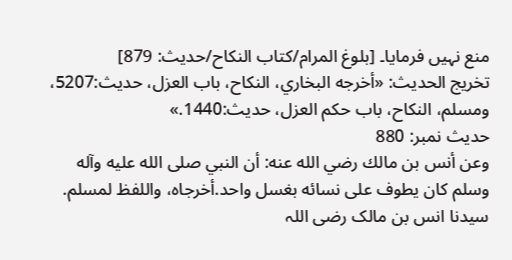منع نہیں فرمایا۔ [بلوغ المرام/كتاب النكاح/حدیث: 879]
تخریج الحدیث: «أخرجه البخاري، النكاح، باب العزل، حديث:5207، ومسلم، النكاح، باب حكم العزل، حديث:1440.»
حدیث نمبر: 880
وعن أنس بن مالك رضي الله عنه: أن النبي صلى الله عليه وآله وسلم كان يطوف على نسائه بغسل واحد.أخرجاه، واللفظ لمسلم.
سیدنا انس بن مالک رضی اللہ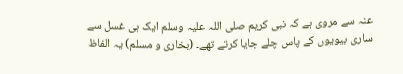عنہ سے مروی ہے کہ نبی کریم صلی اللہ علیہ وسلم ایک ہی غسل سے ساری بیویوں کے پاس چلے جایا کرتے تھے۔ (بخاری و مسلم) یہ الفاظ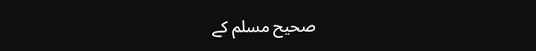صحیح مسلم کے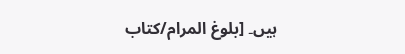ہیں۔ [بلوغ المرام/كتاب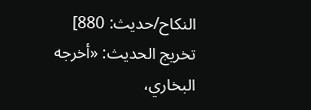النكاح/حدیث: 880]
تخریج الحدیث: «أخرجه البخاري،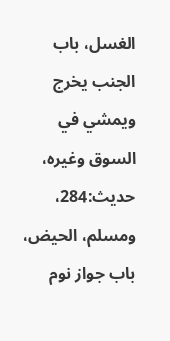الغسل، باب الجنب يخرج ويمشي في السوق وغيره، حديث:284، ومسلم، الحيض، باب جواز نوم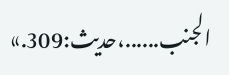الجنب......،حديث:309.»